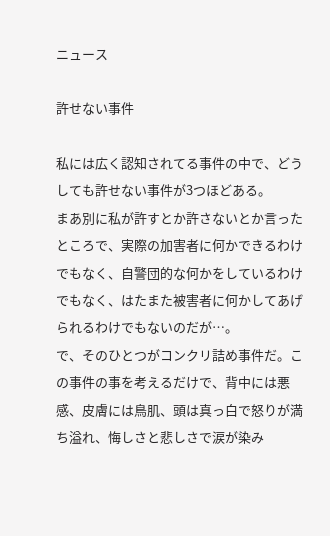ニュース

許せない事件

私には広く認知されてる事件の中で、どうしても許せない事件が3つほどある。
まあ別に私が許すとか許さないとか言ったところで、実際の加害者に何かできるわけでもなく、自警団的な何かをしているわけでもなく、はたまた被害者に何かしてあげられるわけでもないのだが…。
で、そのひとつがコンクリ詰め事件だ。この事件の事を考えるだけで、背中には悪感、皮膚には鳥肌、頭は真っ白で怒りが満ち溢れ、悔しさと悲しさで涙が染み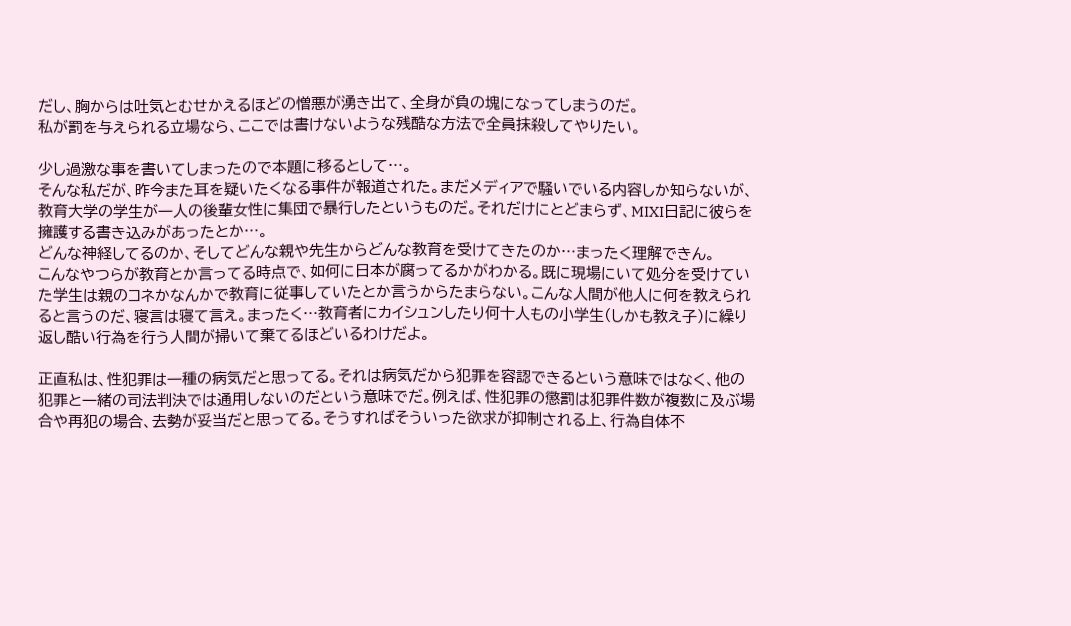だし、胸からは吐気とむせかえるほどの憎悪が湧き出て、全身が負の塊になってしまうのだ。
私が罰を与えられる立場なら、ここでは書けないような残酷な方法で全員抹殺してやりたい。

少し過激な事を書いてしまったので本題に移るとして…。
そんな私だが、昨今また耳を疑いたくなる事件が報道された。まだメディアで騒いでいる内容しか知らないが、教育大学の学生が一人の後輩女性に集団で暴行したというものだ。それだけにとどまらず、MIXI日記に彼らを擁護する書き込みがあったとか…。
どんな神経してるのか、そしてどんな親や先生からどんな教育を受けてきたのか…まったく理解できん。
こんなやつらが教育とか言ってる時点で、如何に日本が腐ってるかがわかる。既に現場にいて処分を受けていた学生は親のコネかなんかで教育に従事していたとか言うからたまらない。こんな人間が他人に何を教えられると言うのだ、寝言は寝て言え。まったく…教育者にカイシュンしたり何十人もの小学生(しかも教え子)に繰り返し酷い行為を行う人間が掃いて棄てるほどいるわけだよ。

正直私は、性犯罪は一種の病気だと思ってる。それは病気だから犯罪を容認できるという意味ではなく、他の犯罪と一緒の司法判決では通用しないのだという意味でだ。例えば、性犯罪の懲罰は犯罪件数が複数に及ぶ場合や再犯の場合、去勢が妥当だと思ってる。そうすればそういった欲求が抑制される上、行為自体不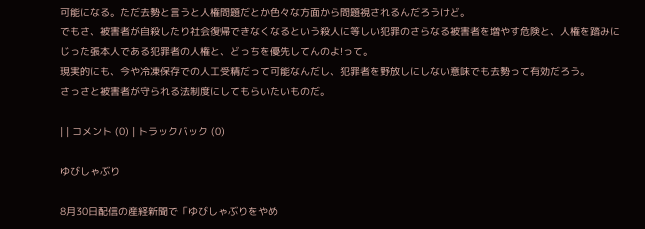可能になる。ただ去勢と言うと人権問題だとか色々な方面から問題視されるんだろうけど。
でもさ、被害者が自殺したり社会復帰できなくなるという殺人に等しい犯罪のさらなる被害者を増やす危険と、人権を踏みにじった張本人である犯罪者の人権と、どっちを優先してんのよ!って。
現実的にも、今や冷凍保存での人工受精だって可能なんだし、犯罪者を野放しにしない意味でも去勢って有効だろう。
さっさと被害者が守られる法制度にしてもらいたいものだ。

| | コメント (0) | トラックバック (0)

ゆびしゃぶり

8月30日配信の産経新聞で「ゆびしゃぶりをやめ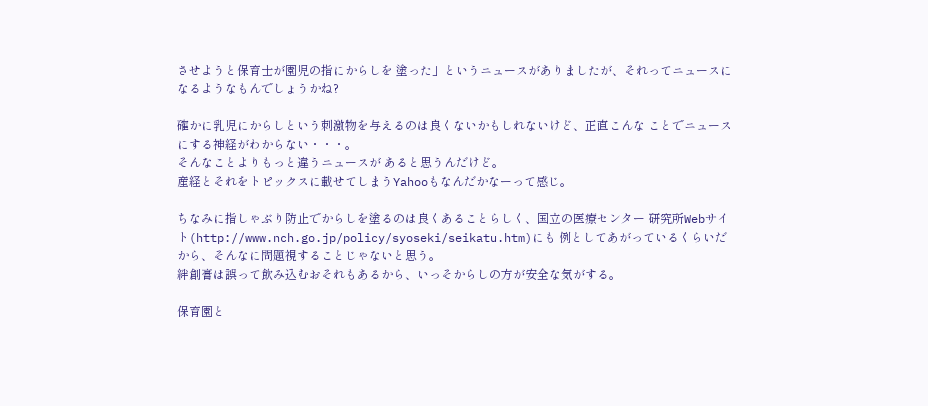させようと保育士が園児の指にからしを 塗った」というニュースがありましたが、それってニュースになるようなもんでしょうかね?

確かに乳児にからしという刺激物を与えるのは良くないかもしれないけど、正直こんな ことでニュースにする神経がわからない・・・。
そんなことよりもっと違うニュースが あると思うんだけど。
産経とそれをトピックスに載せてしまうYahooもなんだかなーって感じ。

ちなみに指しゃぶり防止でからしを塗るのは良くあることらしく、国立の医療センター 研究所Webサイト(http://www.nch.go.jp/policy/syoseki/seikatu.htm)にも 例としてあがっているくらいだから、そんなに問題視することじゃないと思う。
絆創膏は誤って飲み込むおそれもあるから、いっそからしの方が安全な気がする。

保育園と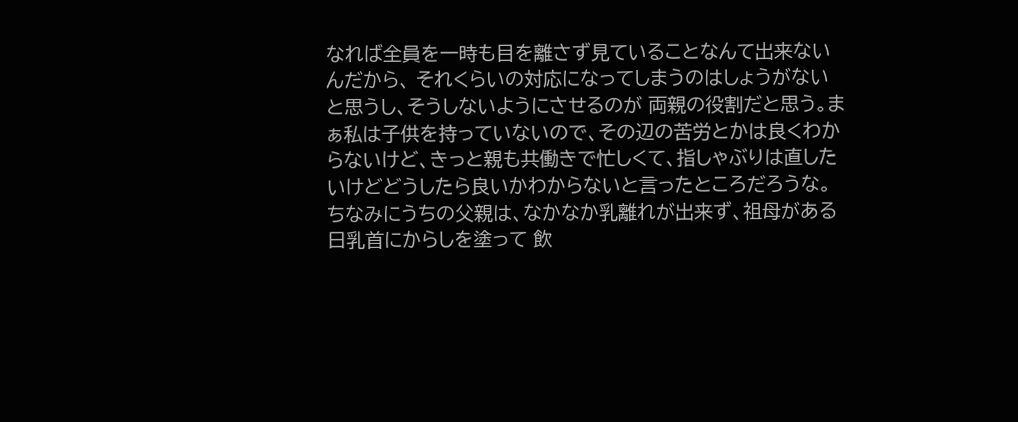なれば全員を一時も目を離さず見ていることなんて出来ないんだから、 それくらいの対応になってしまうのはしょうがないと思うし、そうしないようにさせるのが 両親の役割だと思う。まぁ私は子供を持っていないので、その辺の苦労とかは良くわからないけど、きっと親も共働きで忙しくて、指しゃぶりは直したいけどどうしたら良いかわからないと言ったところだろうな。
ちなみにうちの父親は、なかなか乳離れが出来ず、祖母がある日乳首にからしを塗って 飲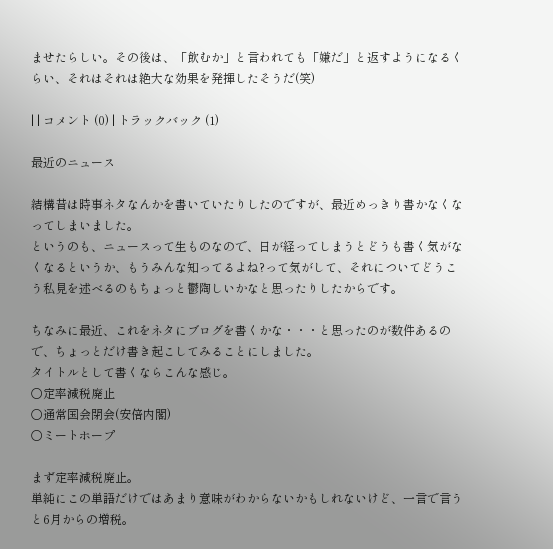ませたらしい。その後は、「飲むか」と言われても「嫌だ」と返すようになるくらい、それはそれは絶大な効果を発揮したそうだ(笑)

| | コメント (0) | トラックバック (1)

最近のニュース

結構昔は時事ネタなんかを書いていたりしたのですが、最近めっきり書かなくなってしまいました。
というのも、ニュースって生ものなので、日が経ってしまうとどうも書く気がなくなるというか、もうみんな知ってるよね?って気がして、それについてどうこう私見を述べるのもちょっと鬱陶しいかなと思ったりしたからです。

ちなみに最近、これをネタにブログを書くかな・・・と思ったのが数件あるので、ちょっとだけ書き起こしてみることにしました。
タイトルとして書くならこんな感じ。
○定率減税廃止
○通常国会閉会(安倍内閣)
○ミートホープ

まず定率減税廃止。
単純にこの単語だけではあまり意味がわからないかもしれないけど、一言で言うと6月からの増税。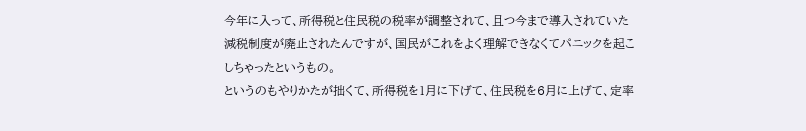今年に入って、所得税と住民税の税率が調整されて、且つ今まで導入されていた減税制度が廃止されたんですが、国民がこれをよく理解できなくてパニックを起こしちゃったというもの。
というのもやりかたが拙くて、所得税を1月に下げて、住民税を6月に上げて、定率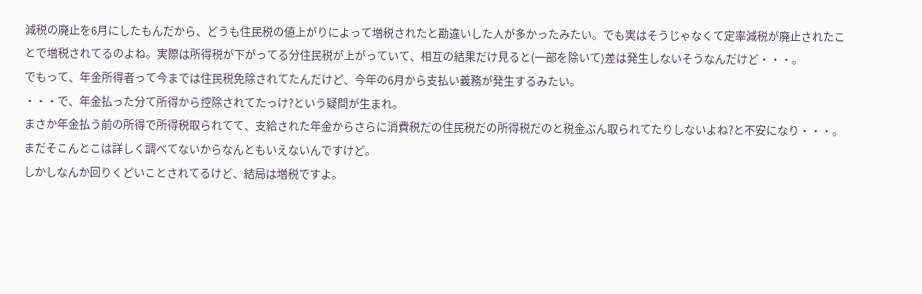減税の廃止を6月にしたもんだから、どうも住民税の値上がりによって増税されたと勘違いした人が多かったみたい。でも実はそうじゃなくて定率減税が廃止されたことで増税されてるのよね。実際は所得税が下がってる分住民税が上がっていて、相互の結果だけ見ると(一部を除いて)差は発生しないそうなんだけど・・・。
でもって、年金所得者って今までは住民税免除されてたんだけど、今年の6月から支払い義務が発生するみたい。
・・・で、年金払った分て所得から控除されてたっけ?という疑問が生まれ。
まさか年金払う前の所得で所得税取られてて、支給された年金からさらに消費税だの住民税だの所得税だのと税金ぶん取られてたりしないよね?と不安になり・・・。
まだそこんとこは詳しく調べてないからなんともいえないんですけど。
しかしなんか回りくどいことされてるけど、結局は増税ですよ。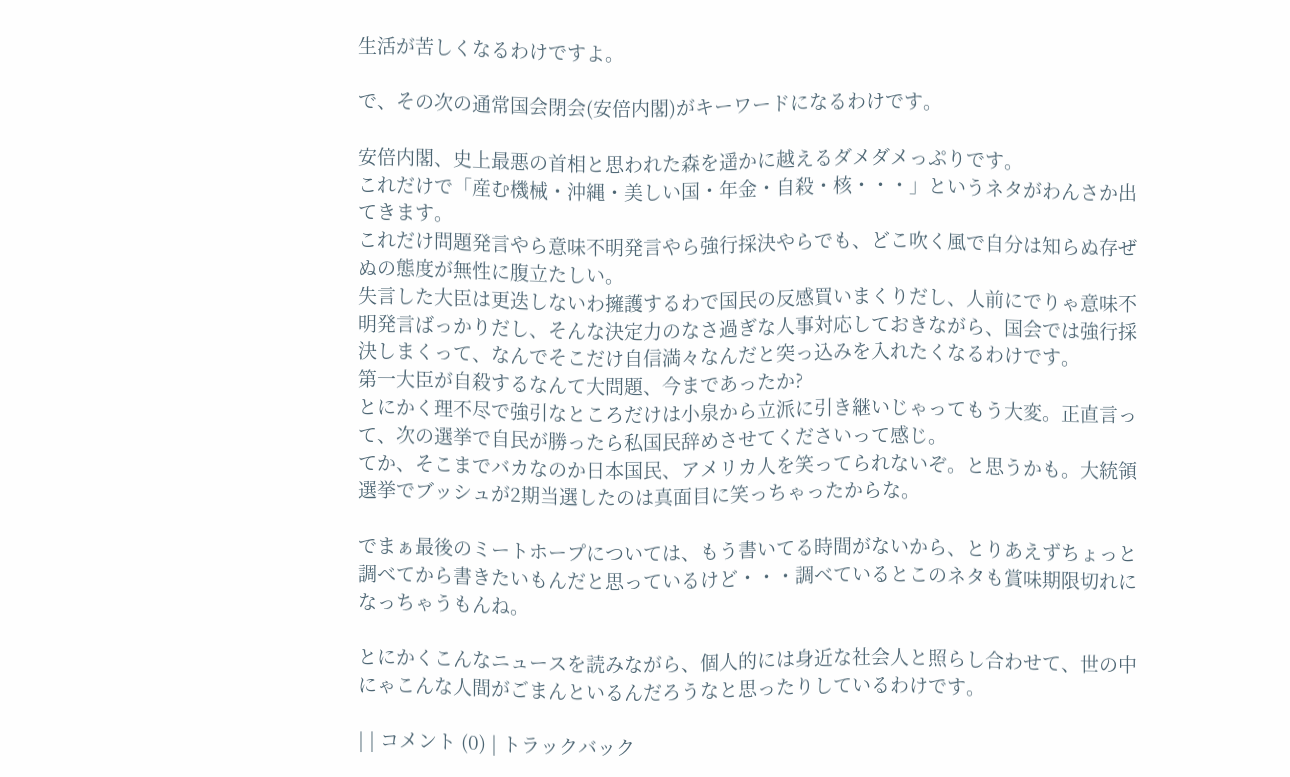生活が苦しくなるわけですよ。

で、その次の通常国会閉会(安倍内閣)がキーワードになるわけです。

安倍内閣、史上最悪の首相と思われた森を遥かに越えるダメダメっぷりです。
これだけで「産む機械・沖縄・美しい国・年金・自殺・核・・・」というネタがわんさか出てきます。
これだけ問題発言やら意味不明発言やら強行採決やらでも、どこ吹く風で自分は知らぬ存ぜぬの態度が無性に腹立たしい。
失言した大臣は更迭しないわ擁護するわで国民の反感買いまくりだし、人前にでりゃ意味不明発言ばっかりだし、そんな決定力のなさ過ぎな人事対応しておきながら、国会では強行採決しまくって、なんでそこだけ自信満々なんだと突っ込みを入れたくなるわけです。
第一大臣が自殺するなんて大問題、今まであったか?
とにかく理不尽で強引なところだけは小泉から立派に引き継いじゃってもう大変。正直言って、次の選挙で自民が勝ったら私国民辞めさせてくださいって感じ。
てか、そこまでバカなのか日本国民、アメリカ人を笑ってられないぞ。と思うかも。大統領選挙でブッシュが2期当選したのは真面目に笑っちゃったからな。

でまぁ最後のミートホープについては、もう書いてる時間がないから、とりあえずちょっと調べてから書きたいもんだと思っているけど・・・調べているとこのネタも賞味期限切れになっちゃうもんね。

とにかくこんなニュースを読みながら、個人的には身近な社会人と照らし合わせて、世の中にゃこんな人間がごまんといるんだろうなと思ったりしているわけです。

| | コメント (0) | トラックバック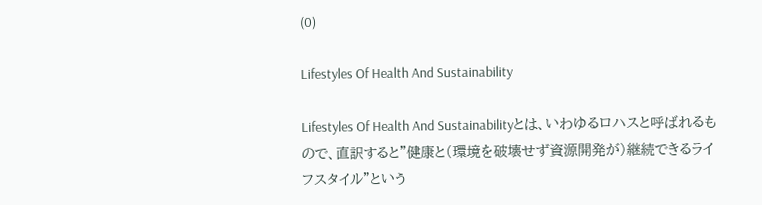(0)

Lifestyles Of Health And Sustainability

Lifestyles Of Health And Sustainabilityとは、いわゆるロハスと呼ばれるもので、直訳すると"健康と(環境を破壊せず資源開発が)継続できるライフスタイル"という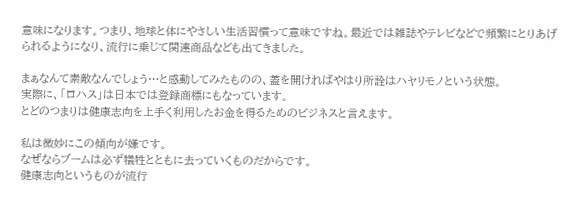意味になります。つまり、地球と体にやさしい生活習慣って意味ですね。最近では雑誌やテレビなどで頻繁にとりあげられるようになり、流行に乗じて関連商品なども出てきました。

まぁなんて素敵なんでしょう…と感動してみたものの、蓋を開ければやはり所詮はハヤリモノという状態。
実際に、「ロハス」は日本では登録商標にもなっています。
とどのつまりは健康志向を上手く利用したお金を得るためのビジネスと言えます。

私は微妙にこの傾向が嫌です。
なぜならブームは必ず犠牲とともに去っていくものだからです。
健康志向というものが流行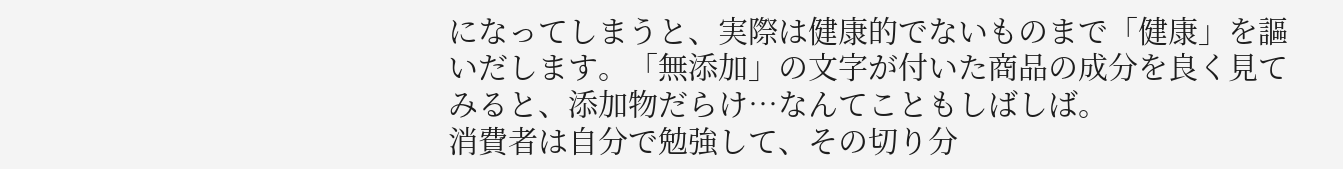になってしまうと、実際は健康的でないものまで「健康」を謳いだします。「無添加」の文字が付いた商品の成分を良く見てみると、添加物だらけ…なんてこともしばしば。
消費者は自分で勉強して、その切り分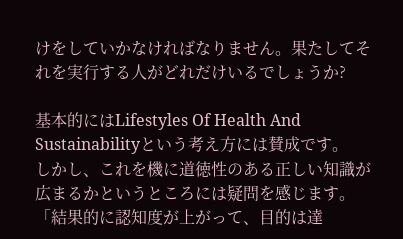けをしていかなければなりません。果たしてそれを実行する人がどれだけいるでしょうか?

基本的にはLifestyles Of Health And Sustainabilityという考え方には賛成です。
しかし、これを機に道徳性のある正しい知識が広まるかというところには疑問を感じます。
「結果的に認知度が上がって、目的は達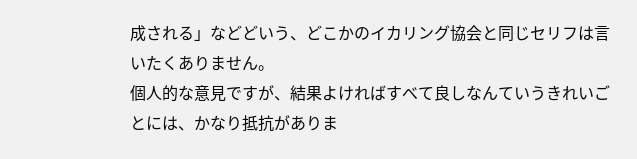成される」などどいう、どこかのイカリング協会と同じセリフは言いたくありません。
個人的な意見ですが、結果よければすべて良しなんていうきれいごとには、かなり抵抗がありま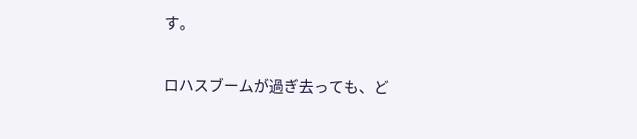す。

ロハスブームが過ぎ去っても、ど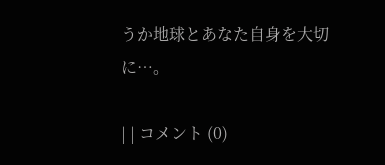うか地球とあなた自身を大切に…。

| | コメント (0)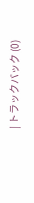| トラックバック (0)